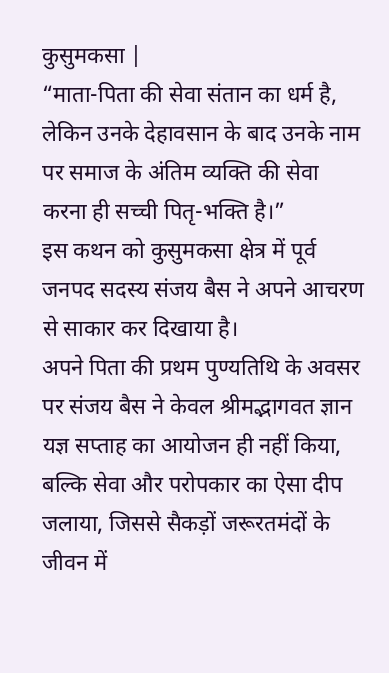कुसुमकसा |
“माता-पिता की सेवा संतान का धर्म है, लेकिन उनके देहावसान के बाद उनके नाम पर समाज के अंतिम व्यक्ति की सेवा करना ही सच्ची पितृ-भक्ति है।”
इस कथन को कुसुमकसा क्षेत्र में पूर्व जनपद सदस्य संजय बैस ने अपने आचरण से साकार कर दिखाया है।
अपने पिता की प्रथम पुण्यतिथि के अवसर पर संजय बैस ने केवल श्रीमद्भागवत ज्ञान यज्ञ सप्ताह का आयोजन ही नहीं किया, बल्कि सेवा और परोपकार का ऐसा दीप जलाया, जिससे सैकड़ों जरूरतमंदों के जीवन में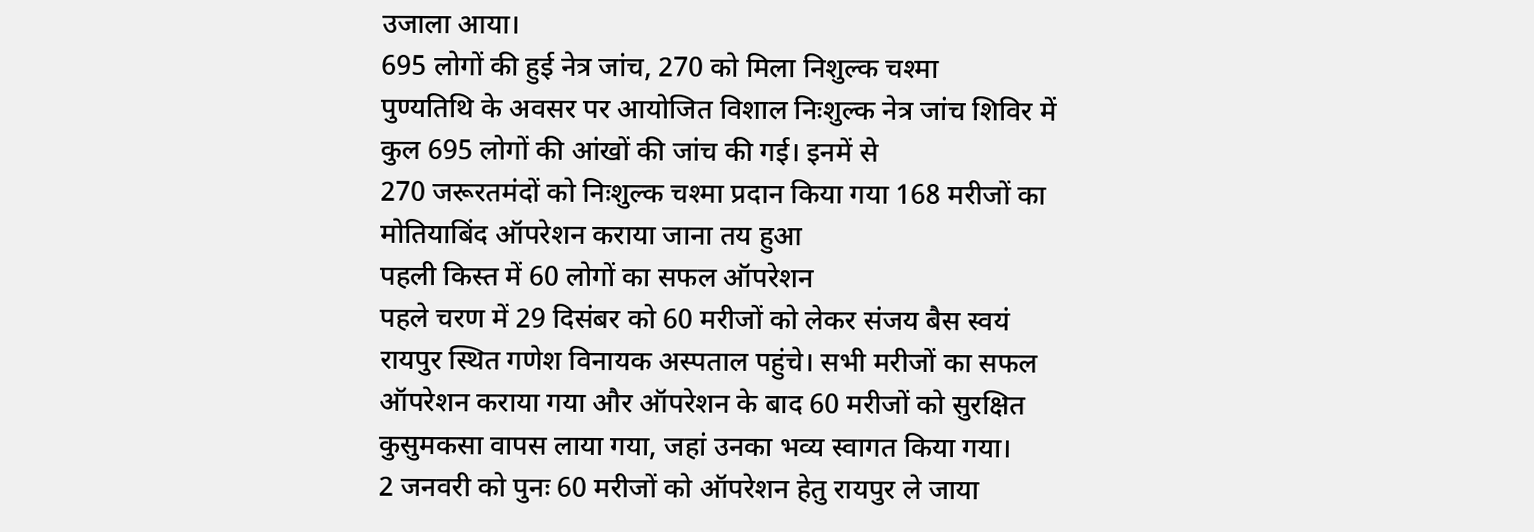उजाला आया।
695 लोगों की हुई नेत्र जांच, 270 को मिला निशुल्क चश्मा
पुण्यतिथि के अवसर पर आयोजित विशाल निःशुल्क नेत्र जांच शिविर में कुल 695 लोगों की आंखों की जांच की गई। इनमें से
270 जरूरतमंदों को निःशुल्क चश्मा प्रदान किया गया 168 मरीजों का मोतियाबिंद ऑपरेशन कराया जाना तय हुआ
पहली किस्त में 60 लोगों का सफल ऑपरेशन
पहले चरण में 29 दिसंबर को 60 मरीजों को लेकर संजय बैस स्वयं रायपुर स्थित गणेश विनायक अस्पताल पहुंचे। सभी मरीजों का सफल ऑपरेशन कराया गया और ऑपरेशन के बाद 60 मरीजों को सुरक्षित कुसुमकसा वापस लाया गया, जहां उनका भव्य स्वागत किया गया।
2 जनवरी को पुनः 60 मरीजों को ऑपरेशन हेतु रायपुर ले जाया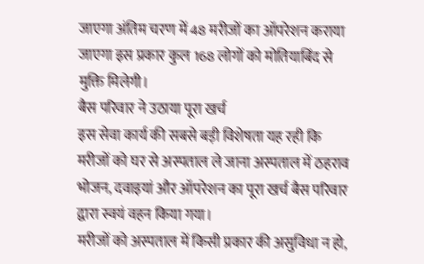जाएगा अंतिम चरण में 48 मरीजों का ऑपरेशन कराया जाएगा इस प्रकार कुल 168 लोगों को मोतियाबिंद से मुक्ति मिलेगी।
बैस परिवार ने उठाया पूरा खर्च
इस सेवा कार्य की सबसे बड़ी विशेषता यह रही कि मरीजों को घर से अस्पताल ले जाना अस्पताल में ठहराव भोजन, दवाइयां और ऑपरेशन का पूरा खर्च बैस परिवार द्वारा स्वयं वहन किया गया।
मरीजों को अस्पताल में किसी प्रकार की असुविधा न हो,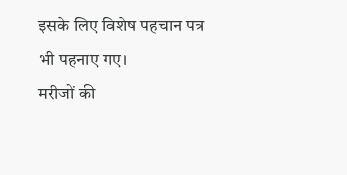इसके लिए विशेष पहचान पत्र भी पहनाए गए।
मरीजों की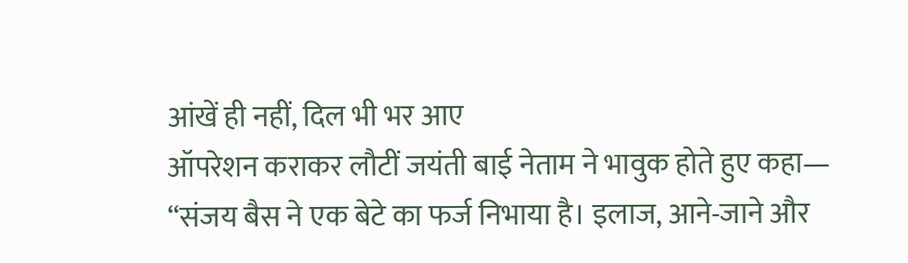आंखें ही नहीं, दिल भी भर आए
ऑपरेशन कराकर लौटीं जयंती बाई नेताम ने भावुक होते हुए कहा—
“संजय बैस ने एक बेटे का फर्ज निभाया है। इलाज, आने-जाने और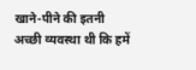खाने-पीने की इतनी अच्छी व्यवस्था थी कि हमें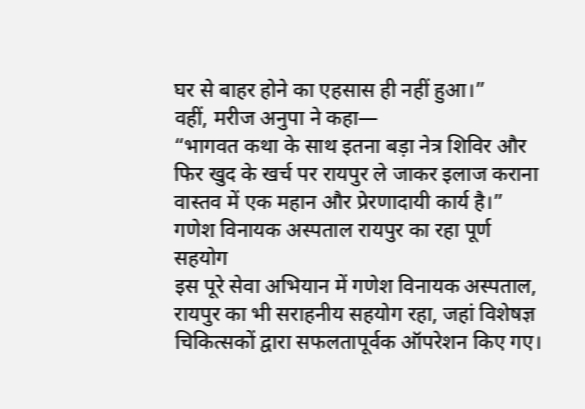घर से बाहर होने का एहसास ही नहीं हुआ।”
वहीं, मरीज अनुपा ने कहा—
“भागवत कथा के साथ इतना बड़ा नेत्र शिविर और फिर खुद के खर्च पर रायपुर ले जाकर इलाज कराना वास्तव में एक महान और प्रेरणादायी कार्य है।”
गणेश विनायक अस्पताल रायपुर का रहा पूर्ण सहयोग
इस पूरे सेवा अभियान में गणेश विनायक अस्पताल, रायपुर का भी सराहनीय सहयोग रहा, जहां विशेषज्ञ चिकित्सकों द्वारा सफलतापूर्वक ऑपरेशन किए गए।